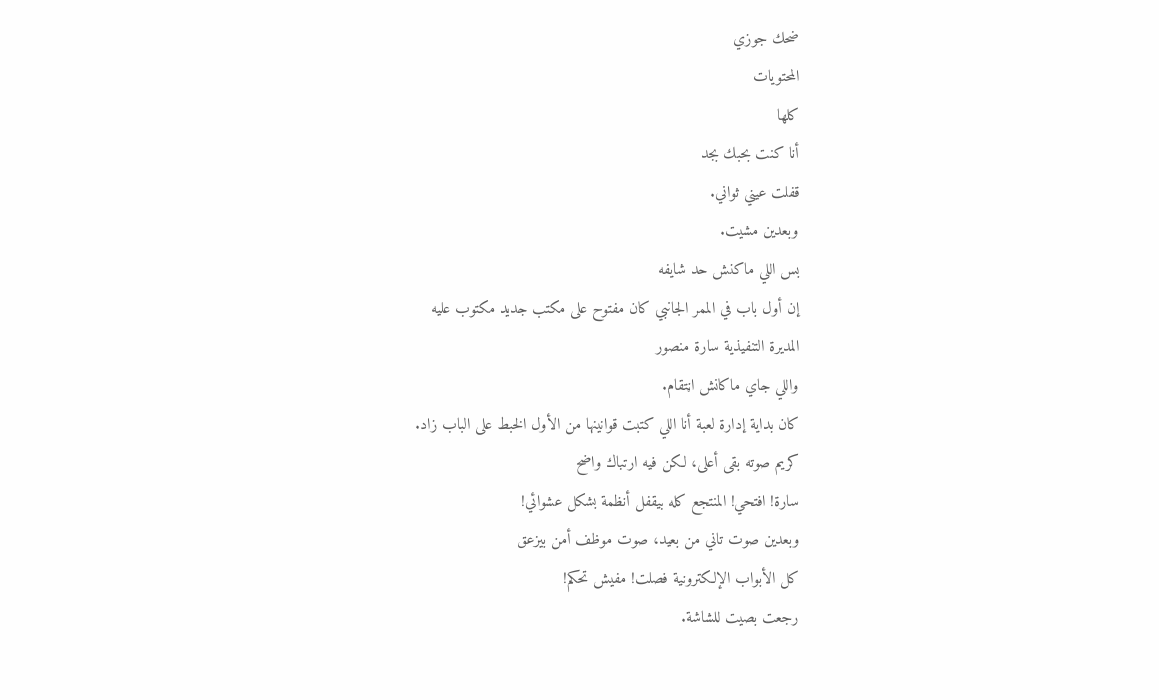ضحك جوزي
المحتويات
كلها
أنا كنت بحبك بجد
قفلت عيني ثواني.
وبعدين مشيت.
بس اللي ماكنش حد شايفه
إن أول باب في الممر الجانبي كان مفتوح على مكتب جديد مكتوب عليه
المديرة التنفيذية سارة منصور
واللي جاي ماكانش اڼتقام.
كان بداية إدارة لعبة أنا اللي كتبت قوانينها من الأول الخبط على الباب زاد.
كريم صوته بقى أعلى، لكن فيه ارتباك واضح
سارة! افتحي! المنتجع كله بيقفل أنظمة بشكل عشوائي!
وبعدين صوت تاني من بعيد، صوت موظف أمن بيزعق
كل الأبواب الإلكترونية فصلت! مفيش تحكم!
رجعت بصيت للشاشة.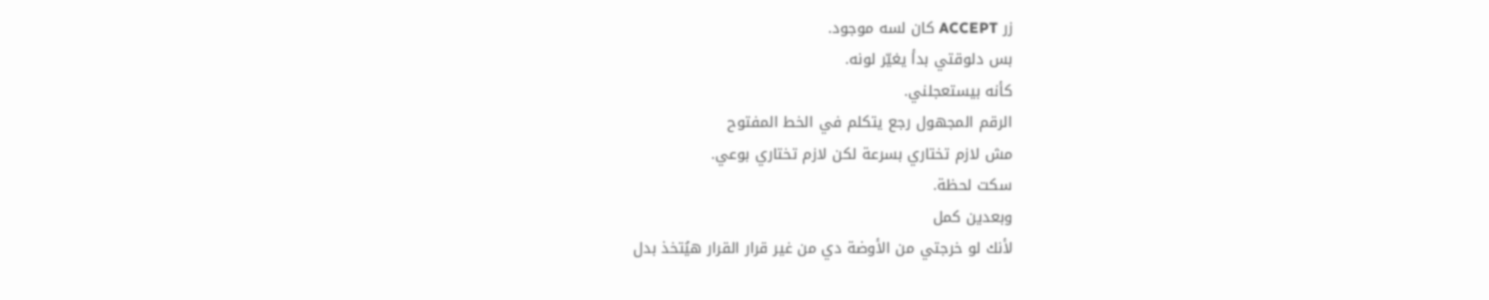زر ACCEPT كان لسه موجود.
بس دلوقتي بدأ يغيّر لونه.
كأنه بيستعجلني.
الرقم المجهول رجع يتكلم في الخط المفتوح
مش لازم تختاري بسرعة لكن لازم تختاري بوعي.
سكت لحظة.
وبعدين كمل
لأنك لو خرجتي من الأوضة دي من غير قرار القرار هيُتخذ بدل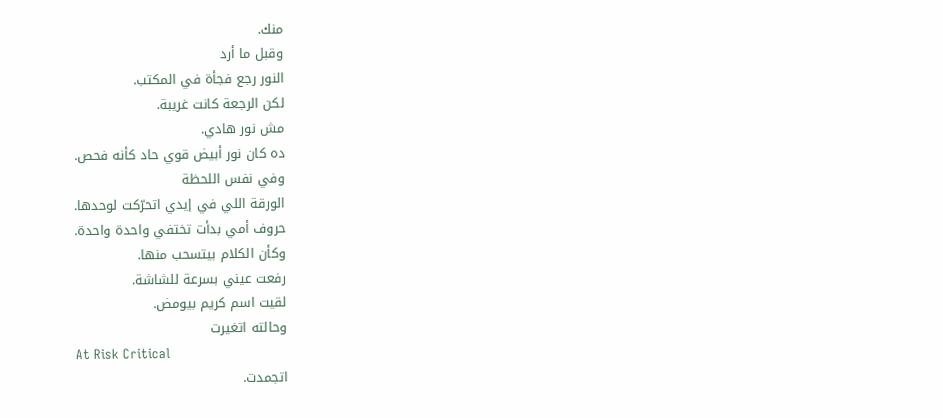منك.
وقبل ما أرد
النور رجع فجأة في المكتب.
لكن الرجعة كانت غريبة.
مش نور هادي.
ده كان نور أبيض قوي حاد كأنه فحص.
وفي نفس اللحظة
الورقة اللي في إيدي اتحرّكت لوحدها.
حروف أمي بدأت تختفي واحدة واحدة.
وكأن الكلام بيتسحب منها.
رفعت عيني بسرعة للشاشة.
لقيت اسم كريم بيومض.
وحالته اتغيرت
At Risk Critical
اتجمدت.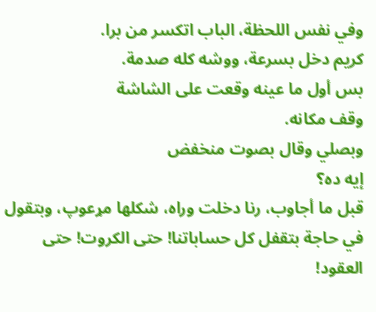وفي نفس اللحظة، الباب اتكسر من برا.
كريم دخل بسرعة، ووشه كله صدمة.
بس أول ما عينه وقعت على الشاشة
وقف مكانه.
وبصلي وقال بصوت منخفض
إيه ده؟
قبل ما أجاوب، رنا دخلت وراه، شكلها مړعوپ، وبتقول
في حاجة بتقفل كل حساباتنا! حتى الكروت! حتى العقود!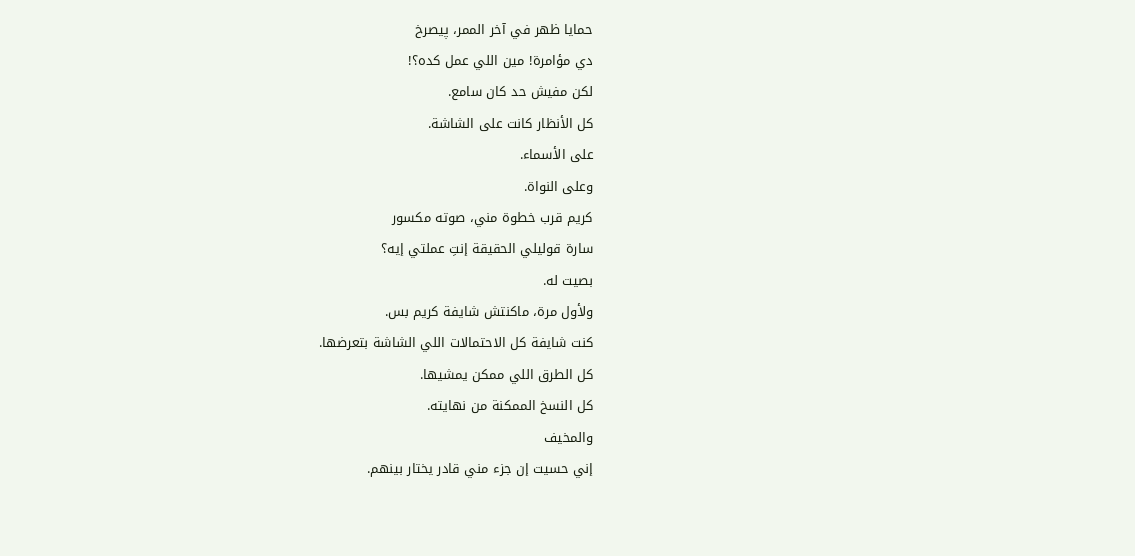حمايا ظهر في آخر الممر، پيصرخ
دي مؤامرة! مين اللي عمل كده؟!
لكن مفيش حد كان سامع.
كل الأنظار كانت على الشاشة.
على الأسماء.
وعلى النواة.
كريم قرب خطوة مني، صوته مكسور
سارة قوليلي الحقيقة إنتِ عملتي إيه؟
بصيت له.
ولأول مرة، ماكنتش شايفة كريم بس.
كنت شايفة كل الاحتمالات اللي الشاشة بتعرضها.
كل الطرق اللي ممكن يمشيها.
كل النسخ الممكنة من نهايته.
والمخيف
إني حسيت إن جزء مني قادر يختار بينهم.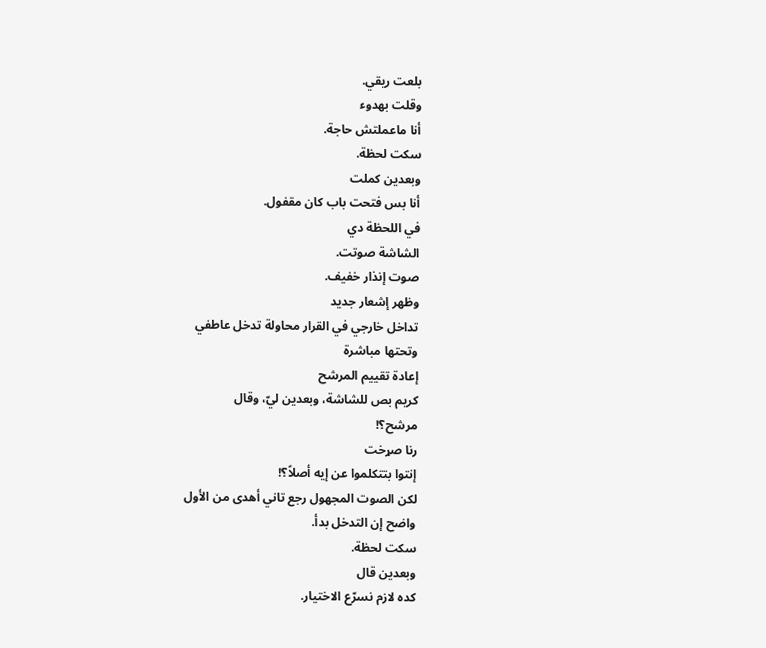بلعت ريقي.
وقلت بهدوء
أنا ماعملتش حاجة.
سكت لحظة.
وبعدين كملت
أنا بس فتحت باب كان مقفول.
في اللحظة دي
الشاشة صوتت.
صوت إنذار خفيف.
وظهر إشعار جديد
تداخل خارجي في القرار محاولة تدخل عاطفي
وتحتها مباشرة
إعادة تقييم المرشح
كريم بص للشاشة، وبعدين ليّ، وقال
مرشح؟!
رنا صړخت
إنتوا بتتكلموا عن إيه أصلاً؟!
لكن الصوت المجهول رجع تاني أهدى من الأول
واضح إن التدخل بدأ.
سكت لحظة.
وبعدين قال
كده لازم نسرّع الاختيار.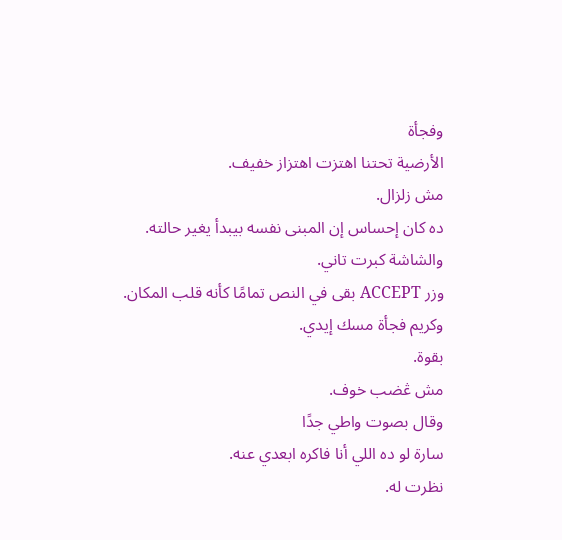وفجأة
الأرضية تحتنا اهتزت اهتزاز خفيف.
مش زلزال.
ده كان إحساس إن المبنى نفسه بيبدأ يغير حالته.
والشاشة كبرت تاني.
وزر ACCEPT بقى في النص تمامًا كأنه قلب المكان.
وكريم فجأة مسك إيدي.
بقوة.
مش ڠضب خوف.
وقال بصوت واطي جدًا
سارة لو ده اللي أنا فاكره ابعدي عنه.
نظرت له.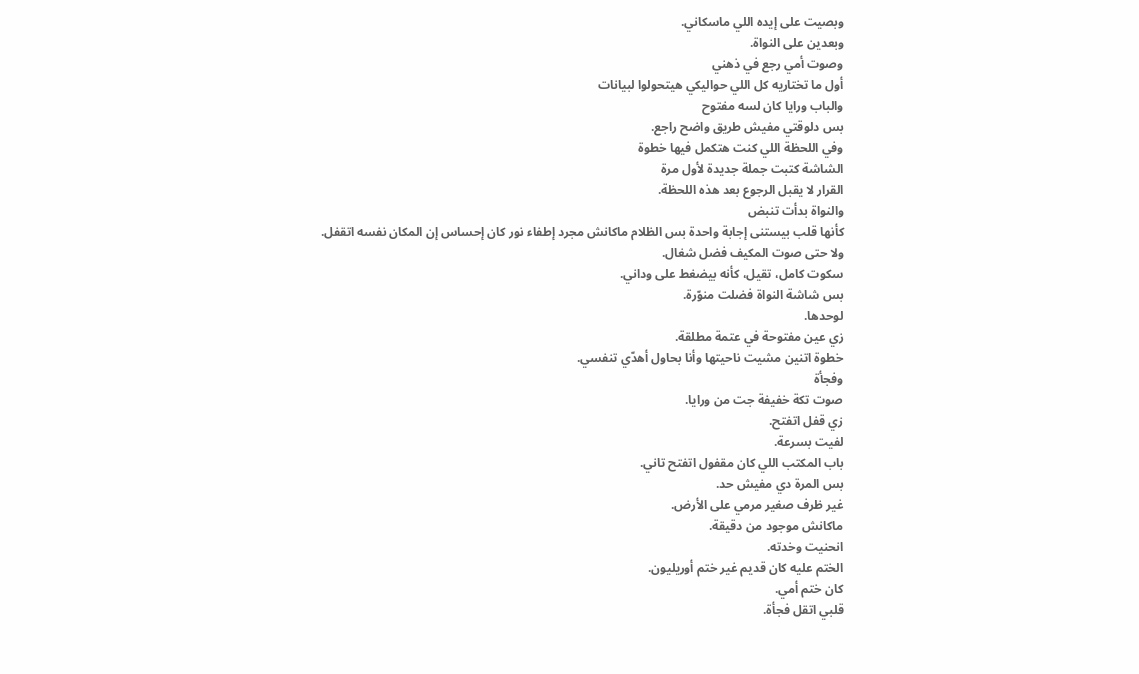وبصيت على إيده اللي ماسكاني.
وبعدين على النواة.
وصوت أمي رجع في ذهني
أول ما تختاريه كل اللي حواليكي هيتحولوا لبيانات
والباب ورايا كان لسه مفتوح
بس دلوقتي مفيش طريق واضح راجع.
وفي اللحظة اللي كنت هتكمل فيها خطوة
الشاشة كتبت جملة جديدة لأول مرة
القرار لا يقبل الرجوع بعد هذه اللحظة.
والنواة بدأت تنبض
كأنها قلب بيستنى إجابة واحدة بس الظلام ماكانش مجرد إطفاء نور كان إحساس إن المكان نفسه اتقفل.
ولا حتى صوت المكيف فضل شغال.
سكوت كامل، تقيل، كأنه بيضغط على وداني.
بس شاشة النواة فضلت منوّرة.
لوحدها.
زي عين مفتوحة في عتمة مطلقة.
خطوة اتنين مشيت ناحيتها وأنا بحاول أهدّي تنفسي.
وفجأة
صوت تكة خفيفة جت من ورايا.
زي قفل اتفتح.
لفيت بسرعة.
باب المكتب اللي كان مقفول اتفتح تاني.
بس المرة دي مفيش حد.
غير ظرف صغير مرمي على الأرض.
ماكانش موجود من دقيقة.
انحنيت وخدته.
الختم عليه كان قديم غير ختم أوريليون.
كان ختم أمي.
قلبي اتقل فجأة.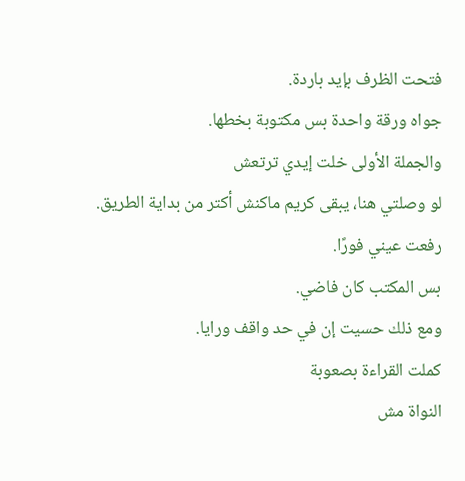فتحت الظرف بإيد باردة.
جواه ورقة واحدة بس مكتوبة بخطها.
والجملة الأولى خلت إيدي ترتعش
لو وصلتي هنا، يبقى كريم ماكنش أكتر من بداية الطريق.
رفعت عيني فورًا.
بس المكتب كان فاضي.
ومع ذلك حسيت إن في حد واقف ورايا.
كملت القراءة بصعوبة
النواة مش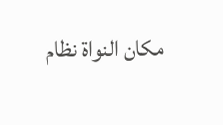مكان النواة نظام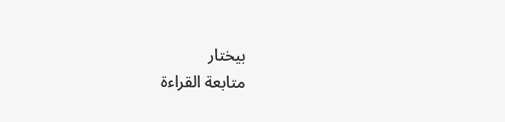بيختار
متابعة القراءة